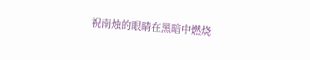祝南烛的眼睛在黑暗中燃烧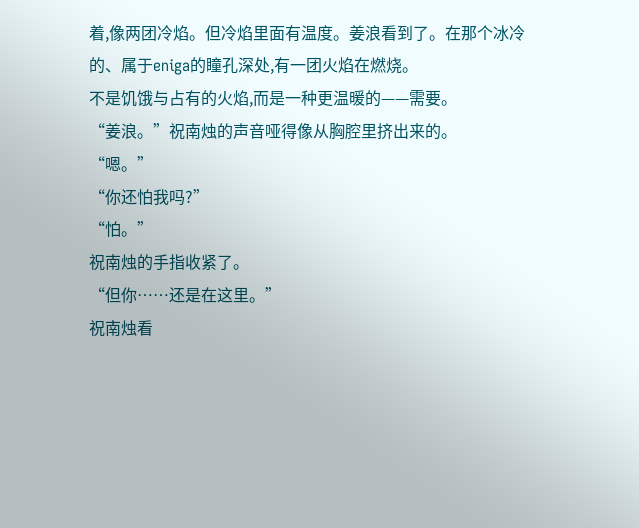着,像两团冷焰。但冷焰里面有温度。姜浪看到了。在那个冰冷的、属于eniga的瞳孔深处,有一团火焰在燃烧。
不是饥饿与占有的火焰,而是一种更温暖的——需要。
“姜浪。”祝南烛的声音哑得像从胸腔里挤出来的。
“嗯。”
“你还怕我吗?”
“怕。”
祝南烛的手指收紧了。
“但你……还是在这里。”
祝南烛看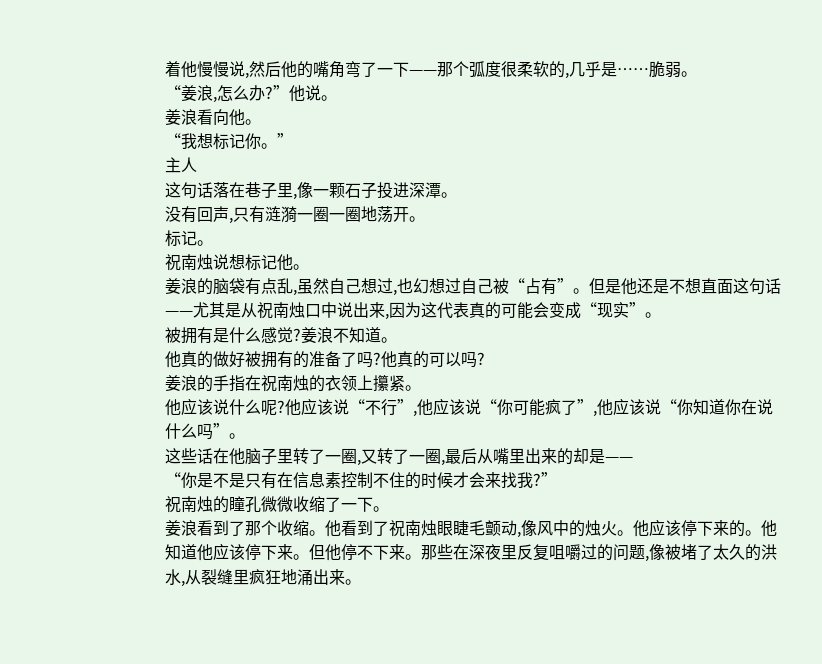着他慢慢说,然后他的嘴角弯了一下——那个弧度很柔软的,几乎是……脆弱。
“姜浪,怎么办?”他说。
姜浪看向他。
“我想标记你。”
主人
这句话落在巷子里,像一颗石子投进深潭。
没有回声,只有涟漪一圈一圈地荡开。
标记。
祝南烛说想标记他。
姜浪的脑袋有点乱,虽然自己想过,也幻想过自己被“占有”。但是他还是不想直面这句话——尤其是从祝南烛口中说出来,因为这代表真的可能会变成“现实”。
被拥有是什么感觉?姜浪不知道。
他真的做好被拥有的准备了吗?他真的可以吗?
姜浪的手指在祝南烛的衣领上攥紧。
他应该说什么呢?他应该说“不行”,他应该说“你可能疯了”,他应该说“你知道你在说什么吗”。
这些话在他脑子里转了一圈,又转了一圈,最后从嘴里出来的却是——
“你是不是只有在信息素控制不住的时候才会来找我?”
祝南烛的瞳孔微微收缩了一下。
姜浪看到了那个收缩。他看到了祝南烛眼睫毛颤动,像风中的烛火。他应该停下来的。他知道他应该停下来。但他停不下来。那些在深夜里反复咀嚼过的问题,像被堵了太久的洪水,从裂缝里疯狂地涌出来。